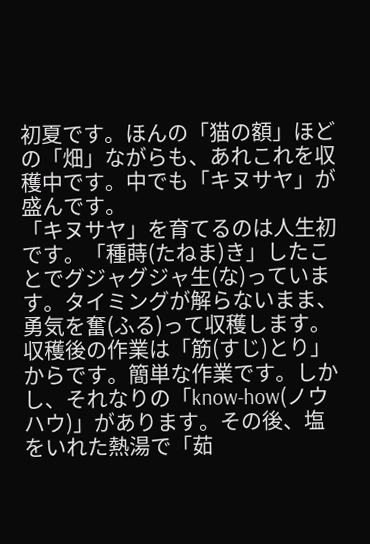初夏です。ほんの「猫の額」ほどの「畑」ながらも、あれこれを収穫中です。中でも「キヌサヤ」が盛んです。
「キヌサヤ」を育てるのは人生初です。「種蒔(たねま)き」したことでグジャグジャ生(な)っています。タイミングが解らないまま、勇気を奮(ふる)って収穫します。
収穫後の作業は「筋(すじ)とり」からです。簡単な作業です。しかし、それなりの「know-how(ノウハウ)」があります。その後、塩をいれた熱湯で「茹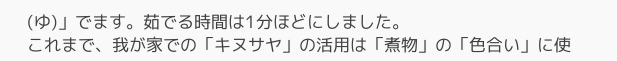(ゆ)」でます。茹でる時間は1分ほどにしました。
これまで、我が家での「キヌサヤ」の活用は「煮物」の「色合い」に使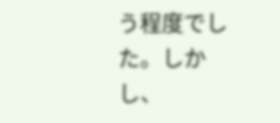う程度でした。しかし、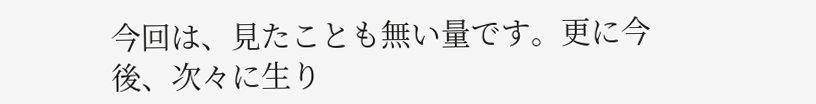今回は、見たことも無い量です。更に今後、次々に生り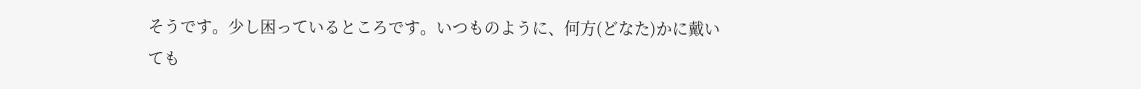そうです。少し困っているところです。いつものように、何方(どなた)かに戴いても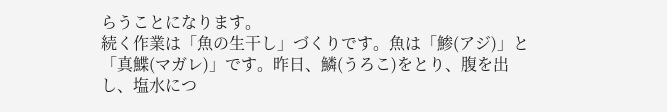らうことになります。
続く作業は「魚の生干し」づくりです。魚は「鯵(アジ)」と「真鰈(マガレ)」です。昨日、鱗(うろこ)をとり、腹を出し、塩水につ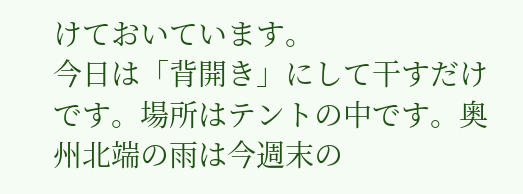けておいています。
今日は「背開き」にして干すだけです。場所はテントの中です。奥州北端の雨は今週末の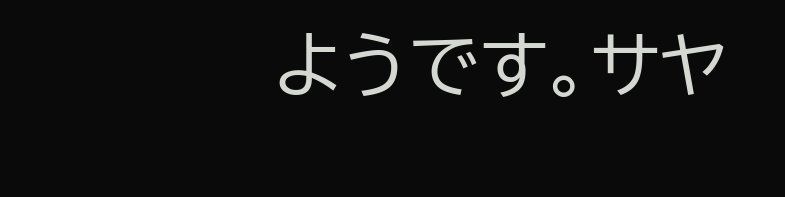ようです。サヤ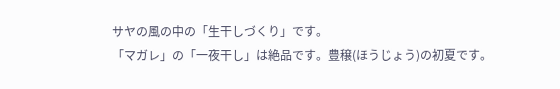サヤの風の中の「生干しづくり」です。
「マガレ」の「一夜干し」は絶品です。豊穣(ほうじょう)の初夏です。